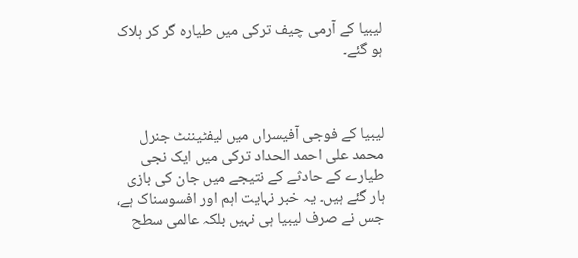لیبیا کے آرمی چیف ترکی میں طیارہ گر کر ہلاک ہو گئے۔



لیبیا کے فوجی آفیسراں میں لیفٹیننٹ جنرل محمد علی احمد الحداد ترکی میں ایک نجی طیارے کے حادثے کے نتیجے میں جان کی بازی ہار گئے ہیں۔ یہ خبر نہایت اہم اور افسوسناک ہے، جس نے صرف لیبیا ہی نہیں بلکہ عالمی سطح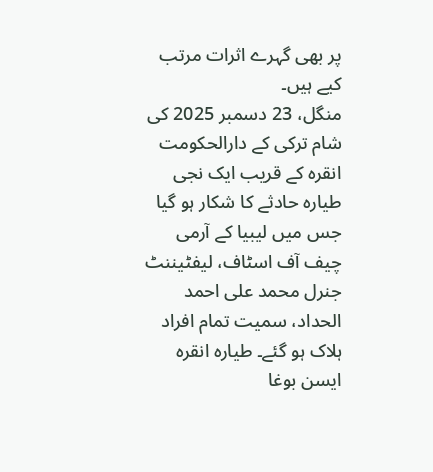پر بھی گہرے اثرات مرتب کیے ہیں۔
منگل، 23 دسمبر 2025 کی شام ترکی کے دارالحکومت انقرہ کے قریب ایک نجی طیارہ حادثے کا شکار ہو گیا جس میں لیبیا کے آرمی چیف آف اسٹاف، لیفٹیننٹ جنرل محمد علی احمد الحداد، سمیت تمام افراد ہلاک ہو گئے۔ طیارہ انقرہ ایسن بوغا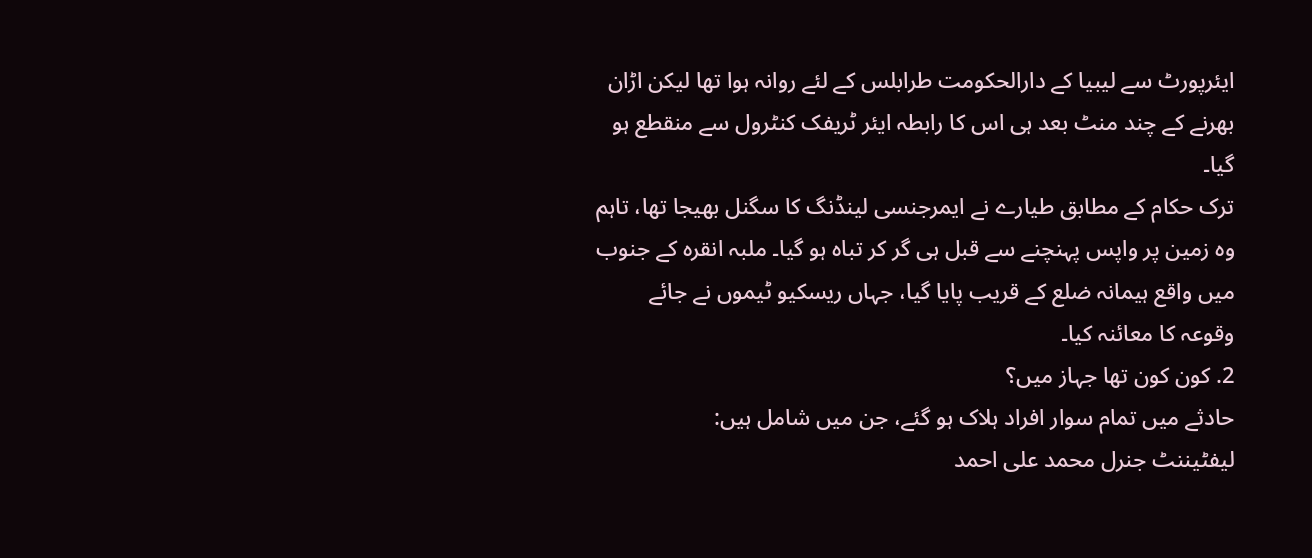ایئرپورٹ سے لیبیا کے دارالحکومت طرابلس کے لئے روانہ ہوا تھا لیکن اڑان بھرنے کے چند منٹ بعد ہی اس کا رابطہ ایئر ٹریفک کنٹرول سے منقطع ہو گیا۔
ترک حکام کے مطابق طیارے نے ایمرجنسی لینڈنگ کا سگنل بھیجا تھا، تاہم وہ زمین پر واپس پہنچنے سے قبل ہی گر کر تباہ ہو گیا۔ ملبہ انقرہ کے جنوب میں واقع ہیمانہ ضلع کے قریب پایا گیا، جہاں ریسکیو ٹیموں نے جائے وقوعہ کا معائنہ کیا۔
2. کون کون تھا جہاز میں؟
حادثے میں تمام سوار افراد ہلاک ہو گئے، جن میں شامل ہیں:
لیفٹیننٹ جنرل محمد علی احمد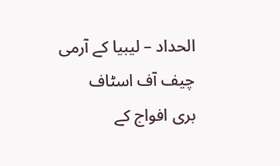الحداد – لیبیا کے آرمی چیف آف اسٹاف
بری افواج کے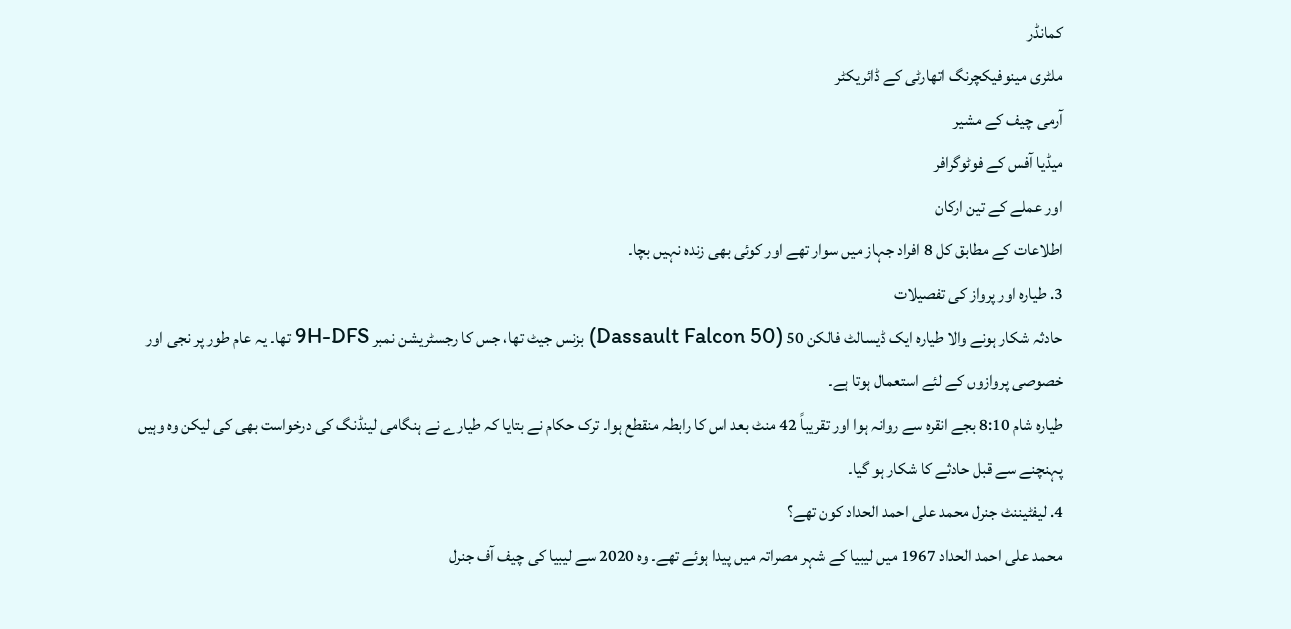کمانڈر
ملٹری مینوفیکچرنگ اتھارٹی کے ڈائریکٹر
آرمی چیف کے مشیر
میڈیا آفس کے فوٹوگرافر
اور عملے کے تین ارکان
اطلاعات کے مطابق کل 8 افراد جہاز میں سوار تھے اور کوئی بھی زندہ نہیں بچا۔
3. طیارہ اور پرواز کی تفصیلات
حادثہ شکار ہونے والا طیارہ ایک ڈیسالٹ فالکن 50 (Dassault Falcon 50) بزنس جیٹ تھا، جس کا رجسٹریشن نمبر 9H-DFS تھا۔ یہ عام طور پر نجی اور خصوصی پروازوں کے لئے استعمال ہوتا ہے۔
طیارہ شام 8:10 بجے انقرہ سے روانہ ہوا اور تقریباً 42 منٹ بعد اس کا رابطہ منقطع ہوا۔ ترک حکام نے بتایا کہ طیارے نے ہنگامی لینڈنگ کی درخواست بھی کی لیکن وہ وہیں پہنچنے سے قبل حادثے کا شکار ہو گیا۔
4. لیفٹیننٹ جنرل محمد علی احمد الحداد کون تھے؟
محمد علی احمد الحداد 1967 میں لیبیا کے شہر مصراتہ میں پیدا ہوئے تھے۔ وہ 2020 سے لیبیا کی چیف آف جنرل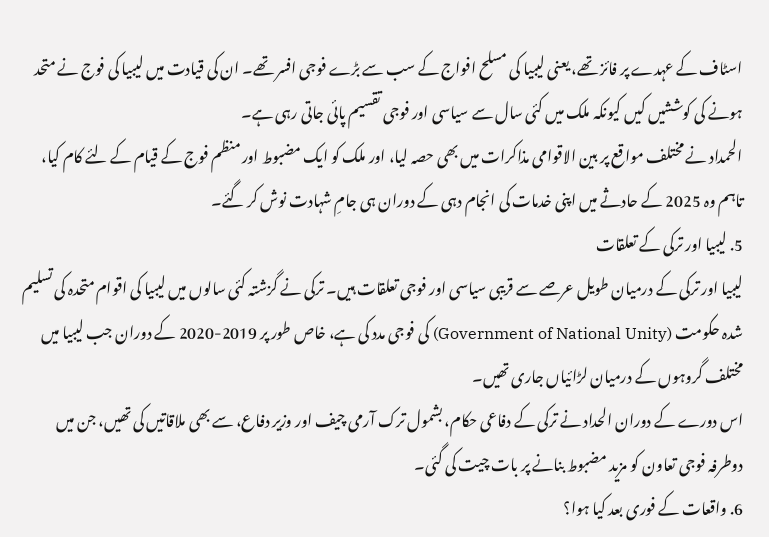اسٹاف کے عہدے پر فائز تھے، یعنی لیبیا کی مسلح افواج کے سب سے بڑے فوجی افسر تھے۔ ان کی قیادت میں لیبیا کی فوج نے متحد ہونے کی کوششیں کیں کیونکہ ملک میں کئی سال سے سیاسی اور فوجی تقسیم پائی جاتی رہی ہے۔
الحمداد نے مختلف مواقع پر بین الاقوامی مذاکرات میں بھی حصہ لیا، اور ملک کو ایک مضبوط اور منظم فوج کے قیام کے لئے کام کیا، تاہم وہ 2025 کے حادثے میں اپنی خدمات کی انجام دہی کے دوران ہی جامِ شہادت نوش کر گئے۔
5. لیبیا اور ترکی کے تعلقات
لیبیا اور ترکی کے درمیان طویل عرصے سے قریبی سیاسی اور فوجی تعلقات ہیں۔ ترکی نے گزشتہ کئی سالوں میں لیبیا کی اقوام متحدہ کی تسلیم شدہ حکومت (Government of National Unity) کی فوجی مدد کی ہے، خاص طور پر 2019-2020 کے دوران جب لیبیا میں مختلف گروہوں کے درمیان لڑائیاں جاری تھیں۔
اس دورے کے دوران الحداد نے ترکی کے دفاعی حکام، بشمول ترک آرمی چیف اور وزیر دفاع، سے بھی ملاقاتیں کی تھیں، جن میں دوطرفہ فوجی تعاون کو مزید مضبوط بنانے پر بات چیت کی گئی۔
6. واقعات کے فوری بعد کیا ہوا؟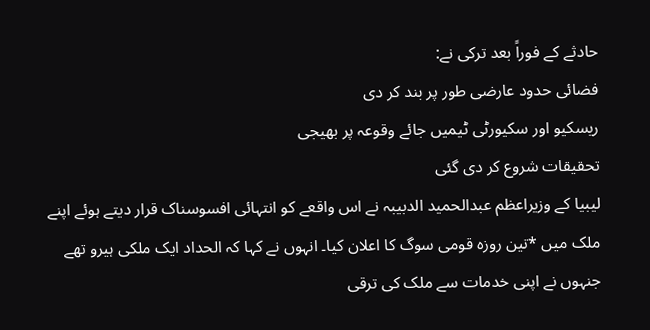حادثے کے فوراً بعد ترکی نے:
فضائی حدود عارضی طور پر بند کر دی
ریسکیو اور سکیورٹی ٹیمیں جائے وقوعہ پر بھیجی
تحقیقات شروع کر دی گئی
لیبیا کے وزیراعظم عبدالحمید الدبیبہ نے اس واقعے کو انتہائی افسوسناک قرار دیتے ہوئے اپنے ملک میں *تین روزہ قومی سوگ کا اعلان کیا۔ انہوں نے کہا کہ الحداد ایک ملکی ہیرو تھے جنہوں نے اپنی خدمات سے ملک کی ترقی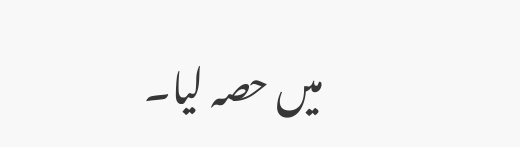میں حصہ لیا۔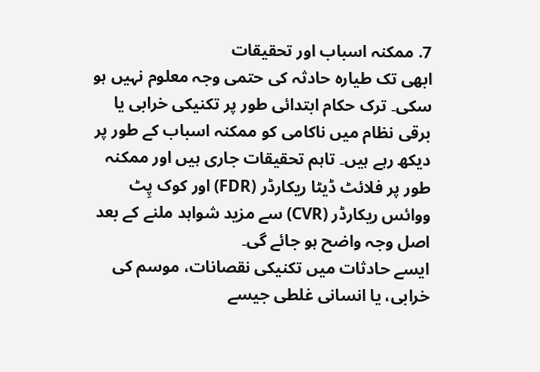7. ممکنہ اسباب اور تحقیقات
ابھی تک طیارہ حادثہ کی حتمی وجہ معلوم نہیں ہو سکی۔ ترک حکام ابتدائی طور پر تکنیکی خرابی یا برقی نظام میں ناکامی کو ممکنہ اسباب کے طور پر دیکھ رہے ہیں۔ تاہم تحقیقات جاری ہیں اور ممکنہ طور پر فلائٹ ڈیٹا ریکارڈر (FDR) اور کوک پِٹ ووائس ریکارڈر (CVR) سے مزید شواہد ملنے کے بعد اصل وجہ واضح ہو جائے گی۔
ایسے حادثات میں تکنیکی نقصانات، موسم کی خرابی، یا انسانی غلطی جیسے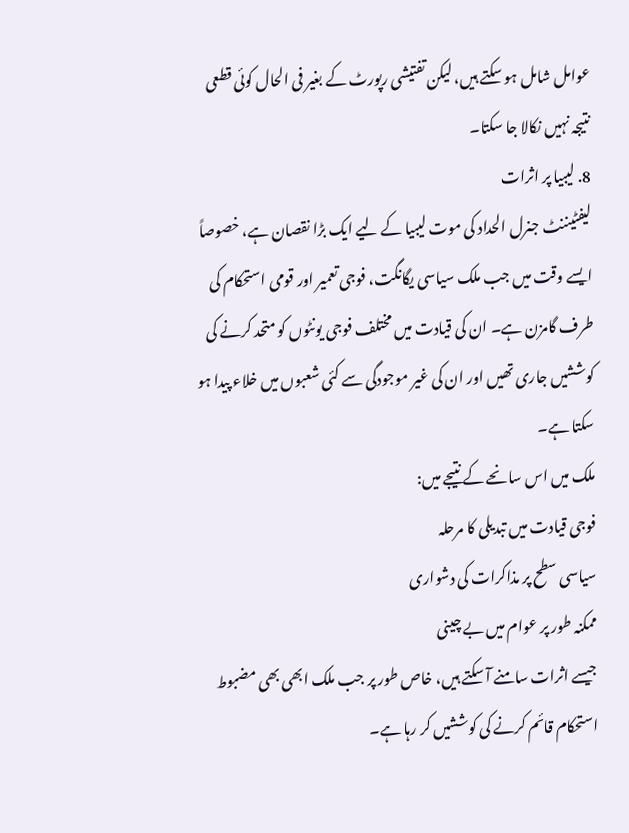عوامل شامل ہو سکتے ہیں، لیکن تفتیشی رپورٹ کے بغیر فی الحال کوئی قطعی نتیجہ نہیں نکالا جا سکتا۔
8. لیبیا پر اثرات
لیفٹیننٹ جنرل الحداد کی موت لیبیا کے لیے ایک بڑا نقصان ہے، خصوصاً ایسے وقت میں جب ملک سیاسی یگانگت، فوجی تعمیر اور قومی استحکام کی طرف گامزن ہے۔ ان کی قیادت میں مختلف فوجی یونٹوں کو متحد کرنے کی کوششیں جاری تھیں اور ان کی غیر موجودگی سے کئی شعبوں میں خلاء پیدا ہو سکتا ہے۔
ملک میں اس سانحے کے نتیجے میں:
فوجی قیادت میں تبدیلی کا مرحلہ
سیاسی سطح پر مذاکرات کی دشواری
ممکنہ طور پر عوام میں بے چینی
جیسے اثرات سامنے آ سکتے ہیں، خاص طور پر جب ملک ابھی بھی مضبوط استحکام قائم کرنے کی کوششیں کر رہا ہے۔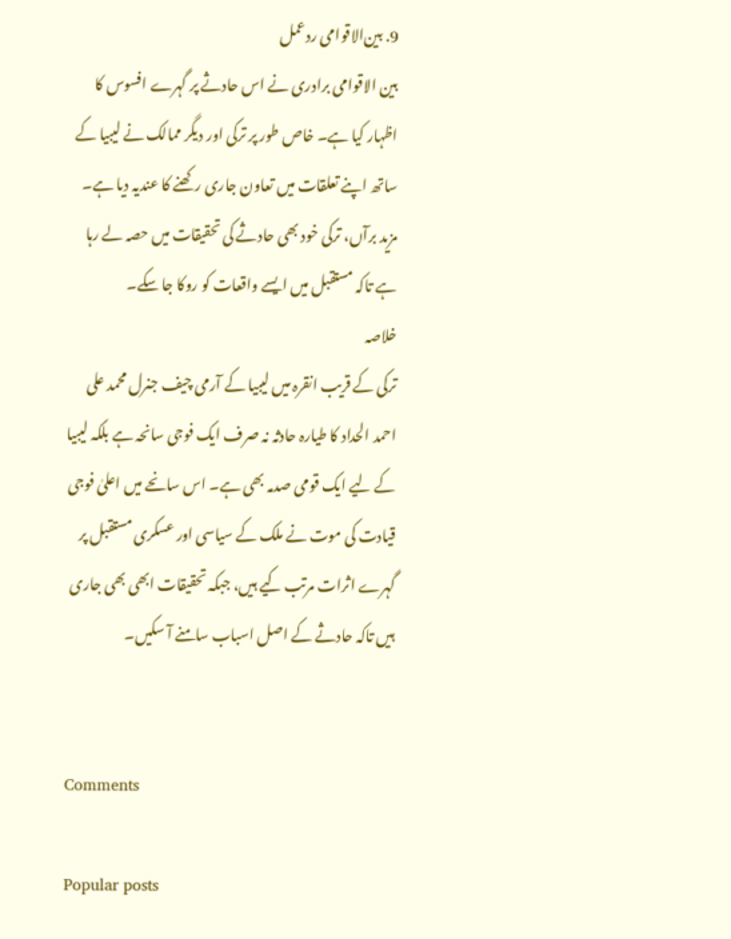9. بين‌الاقوامی ردعمل
بین الاقوامی برادری نے اس حادثے پر گہرے افسوس کا اظہار کیا ہے۔ خاص طور پر ترکی اور دیگر ممالک نے لیبیا کے ساتھ اپنے تعلقات میں تعاون جاری رکھنے کا عندیہ دیا ہے۔ مزید برآں، ترکی خود بھی حادثے کی تحقیقات میں حصہ لے رہا ہے تاکہ مستقبل میں ایسے واقعات کو روکا جا سکے۔
خلاصہ
ترکی کے قریب انقرہ میں لیبیا کے آرمی چیف جنرل محمد علی احمد الحداد کا طیارہ حادثہ نہ صرف ایک فوجی سانحہ ہے بلکہ لیبیا کے لیے ایک قومی صدمہ بھی ہے۔ اس سانحے میں اعلیٰ فوجی قیادت کی موت نے ملک کے سیاسی اور عسکری مستقبل پر گہرے اثرات مرتب کیے ہیں، جبکہ تحقیقات ابھی بھی جاری ہیں تاکہ حادثے کے اصل اسباب سامنے آ سکیں۔


Comments

Popular posts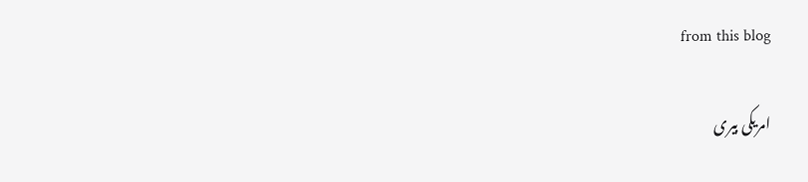from this blog

امریکی بیری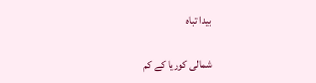بیدا تباہ

شمالی کوریا کے کم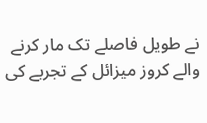نے طویل فاصلے تک مار کرنے والے کروز میزائل کے تجربے کی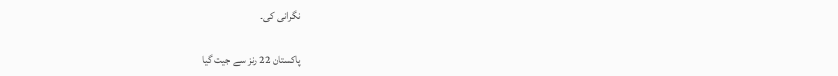نگرانی کی۔

پاکستان 22 رنز سے جیت گیا